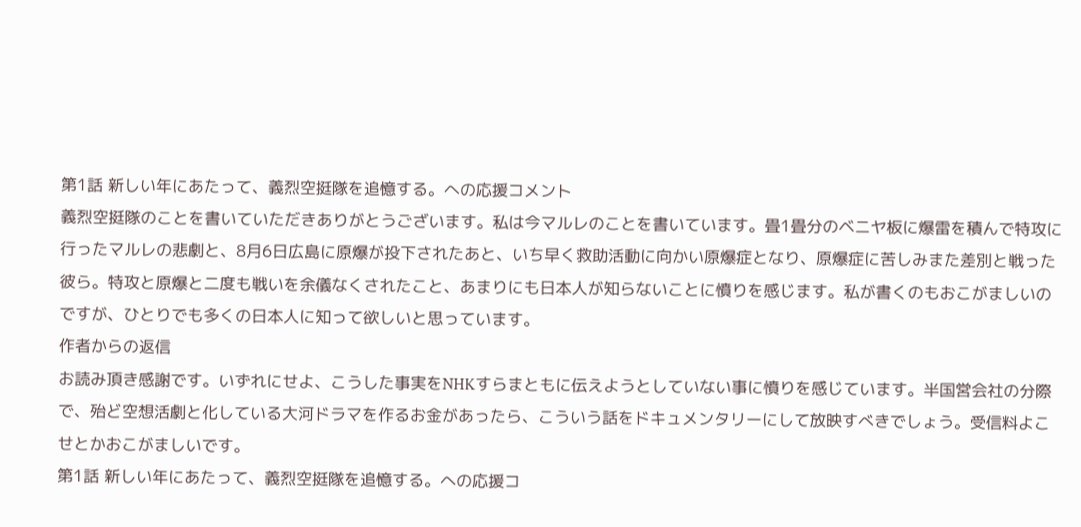第1話 新しい年にあたって、義烈空挺隊を追憶する。への応援コメント
義烈空挺隊のことを書いていただきありがとうございます。私は今マルレのことを書いています。畳1畳分のベニヤ板に爆雷を積んで特攻に行ったマルレの悲劇と、8月6日広島に原爆が投下されたあと、いち早く救助活動に向かい原爆症となり、原爆症に苦しみまた差別と戦った彼ら。特攻と原爆と二度も戦いを余儀なくされたこと、あまりにも日本人が知らないことに憤りを感じます。私が書くのもおこがましいのですが、ひとりでも多くの日本人に知って欲しいと思っています。
作者からの返信
お読み頂き感謝です。いずれにせよ、こうした事実をNHKすらまともに伝えようとしていない事に憤りを感じています。半国営会社の分際で、殆ど空想活劇と化している大河ドラマを作るお金があったら、こういう話をドキュメンタリーにして放映すべきでしょう。受信料よこせとかおこがましいです。
第1話 新しい年にあたって、義烈空挺隊を追憶する。への応援コ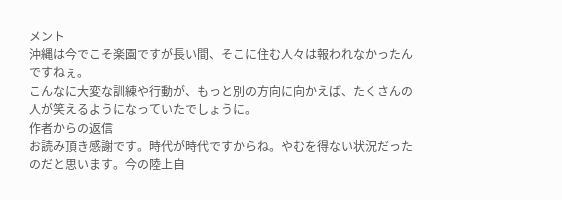メント
沖縄は今でこそ楽園ですが長い間、そこに住む人々は報われなかったんですねぇ。
こんなに大変な訓練や行動が、もっと別の方向に向かえば、たくさんの人が笑えるようになっていたでしょうに。
作者からの返信
お読み頂き感謝です。時代が時代ですからね。やむを得ない状況だったのだと思います。今の陸上自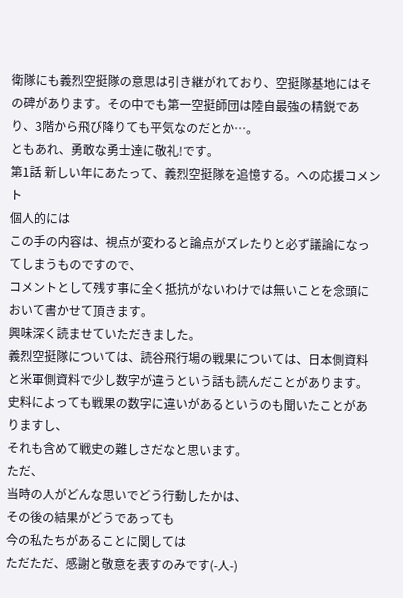衛隊にも義烈空挺隊の意思は引き継がれており、空挺隊基地にはその碑があります。その中でも第一空挺師団は陸自最強の精鋭であり、3階から飛び降りても平気なのだとか…。
ともあれ、勇敢な勇士達に敬礼!です。
第1話 新しい年にあたって、義烈空挺隊を追憶する。への応援コメント
個人的には
この手の内容は、視点が変わると論点がズレたりと必ず議論になってしまうものですので、
コメントとして残す事に全く抵抗がないわけでは無いことを念頭において書かせて頂きます。
興味深く読ませていただきました。
義烈空挺隊については、読谷飛行場の戦果については、日本側資料と米軍側資料で少し数字が違うという話も読んだことがあります。
史料によっても戦果の数字に違いがあるというのも聞いたことがありますし、
それも含めて戦史の難しさだなと思います。
ただ、
当時の人がどんな思いでどう行動したかは、
その後の結果がどうであっても
今の私たちがあることに関しては
ただただ、感謝と敬意を表すのみです(-人-)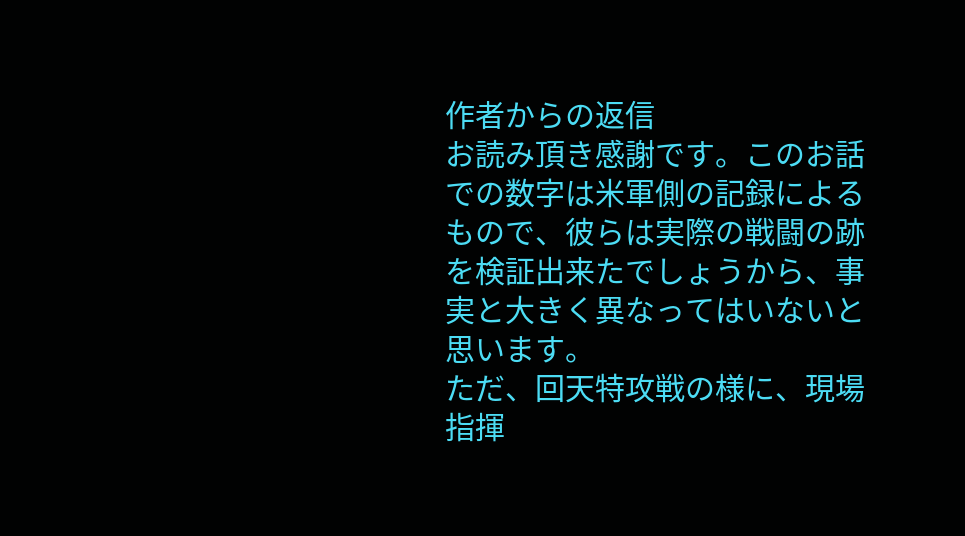作者からの返信
お読み頂き感謝です。このお話での数字は米軍側の記録によるもので、彼らは実際の戦闘の跡を検証出来たでしょうから、事実と大きく異なってはいないと思います。
ただ、回天特攻戦の様に、現場指揮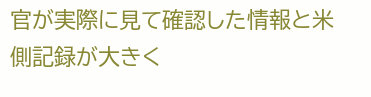官が実際に見て確認した情報と米側記録が大きく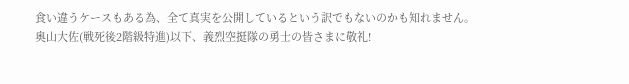食い違うケースもある為、全て真実を公開しているという訳でもないのかも知れません。
奥山大佐(戦死後2階級特進)以下、義烈空挺隊の勇士の皆さまに敬礼!